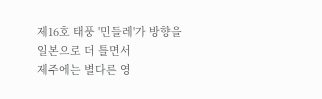제16호 태풍 '민들레'가 방향을 일본으로 더 틀면서
제주에는 별다른 영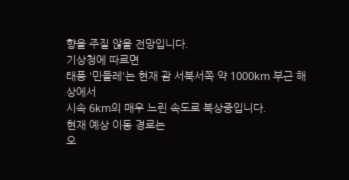향을 주질 않을 전망입니다.
기상청에 따르면
태풍 '민들레'는 현재 괌 서북서쪽 약 1000km 부근 해상에서
시속 6km의 매우 느린 속도로 북상중입니다.
현재 예상 이동 경로는
오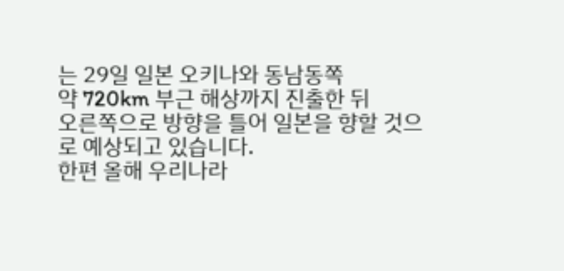는 29일 일본 오키나와 동남동쪽
약 720km 부근 해상까지 진출한 뒤
오른쪽으로 방향을 틀어 일본을 향할 것으로 예상되고 있습니다.
한편 올해 우리나라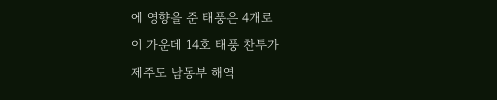에 영향을 준 태풍은 4개로
이 가운데 14호 태풍 찬투가
제주도 남동부 해역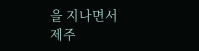을 지나면서
제주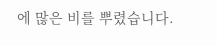에 많은 비를 뿌렸습니다.